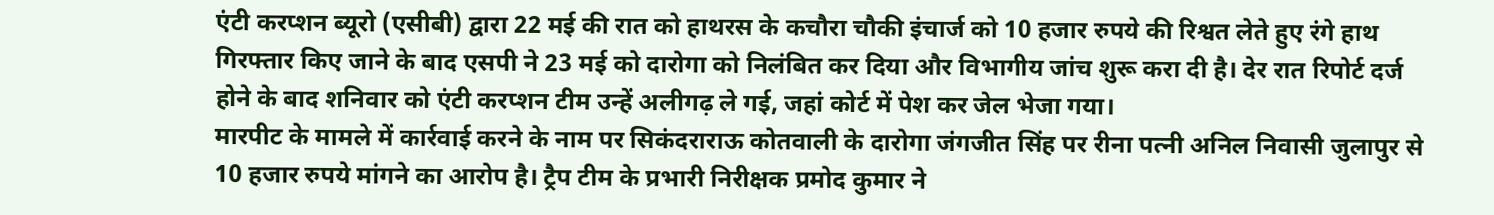एंटी करप्शन ब्यूरो (एसीबी) द्वारा 22 मई की रात को हाथरस के कचौरा चौकी इंचार्ज को 10 हजार रुपये की रिश्वत लेते हुए रंगे हाथ गिरफ्तार किए जाने के बाद एसपी ने 23 मई को दारोगा को निलंबित कर दिया और विभागीय जांच शुरू करा दी है। देर रात रिपोर्ट दर्ज होने के बाद शनिवार को एंटी करप्शन टीम उन्हें अलीगढ़ ले गई, जहां कोर्ट में पेश कर जेल भेजा गया।
मारपीट के मामले में कार्रवाई करने के नाम पर सिकंदराराऊ कोतवाली के दारोगा जंगजीत सिंह पर रीना पत्नी अनिल निवासी जुलापुर से 10 हजार रुपये मांगने का आरोप है। ट्रैप टीम के प्रभारी निरीक्षक प्रमोद कुमार ने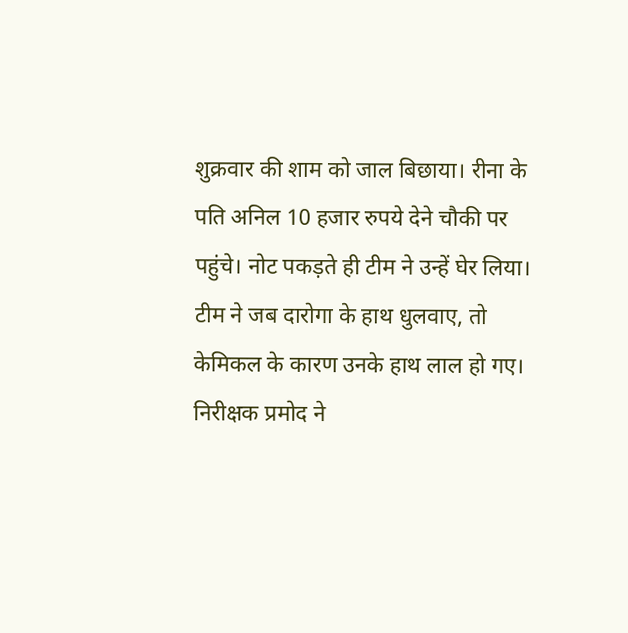शुक्रवार की शाम को जाल बिछाया। रीना के पति अनिल 10 हजार रुपये देने चौकी पर पहुंचे। नोट पकड़ते ही टीम ने उन्हें घेर लिया। टीम ने जब दारोगा के हाथ धुलवाए, तो केमिकल के कारण उनके हाथ लाल हो गए। निरीक्षक प्रमोद ने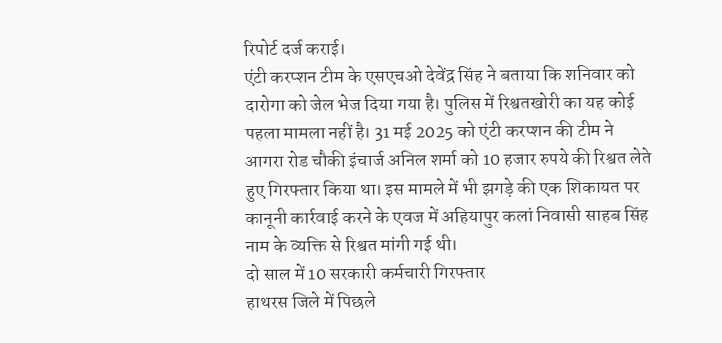रिपोर्ट दर्ज कराई।
एंटी करप्शन टीम के एसएचओ देवेंद्र सिंह ने बताया कि शनिवार को दारोगा को जेल भेज दिया गया है। पुलिस में रिश्वतखोरी का यह कोई पहला मामला नहीं है। 31 मई 2025 को एंटी करप्शन की टीम ने आगरा रोड चौकी इंचार्ज अनिल शर्मा को 10 हजार रुपये की रिश्वत लेते हुए गिरफ्तार किया था। इस मामले में भी झगड़े की एक शिकायत पर कानूनी कार्रवाई करने के एवज में अहियापुर कलां निवासी साहब सिंह नाम के व्यक्ति से रिश्वत मांगी गई थी।
दो साल में 10 सरकारी कर्मचारी गिरफ्तार
हाथरस जिले में पिछले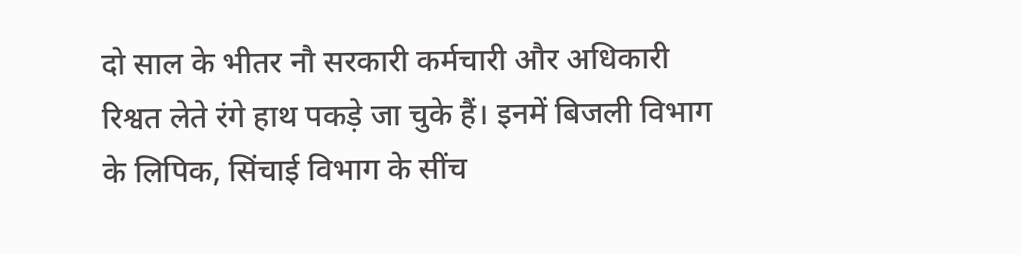दो साल के भीतर नौ सरकारी कर्मचारी और अधिकारी रिश्वत लेते रंगे हाथ पकड़े जा चुके हैं। इनमें बिजली विभाग के लिपिक, सिंचाई विभाग के सींच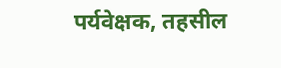पर्यवेक्षक, तहसील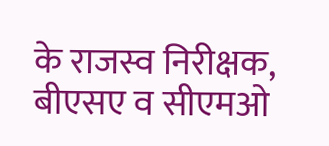के राजस्व निरीक्षक, बीएसए व सीएमओ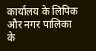कार्यालय के लिपिक और नगर पालिका के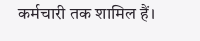कर्मचारी तक शामिल हैं।